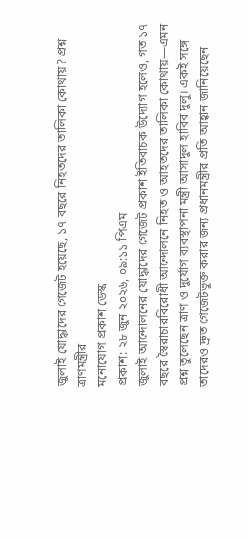জুলাই যোদ্ধাদের গেজেট হয়েছে, ১৭ বছরে নিহতদের তালিকা কোথায়? প্রশ্ন ত্রাণমন্ত্রীর
মনোযোগ প্রকাশ ডেস্ক
প্রকাশ: ২৮ জুন ২০২৬, ০৯:১১ পিএম
জুলাই আন্দোলনের যোদ্ধাদের গেজেট প্রকাশ ইতিবাচক উদ্যোগ হলেও, গত ১৭ বছরে স্বৈরাচারবিরোধী আন্দোলনে নিহত ও আহতদের তালিকা কোথায়—এমন প্রশ্ন তুলেছেন ত্রাণ ও দুর্যোগ ব্যবস্থাপনা মন্ত্রী আসাদুল হাবিব দুলু। একই সঙ্গে তাদেরও দ্রুত গেজেটভুক্ত করার জন্য প্রধানমন্ত্রীর প্রতি আহ্বান জানিয়েছেন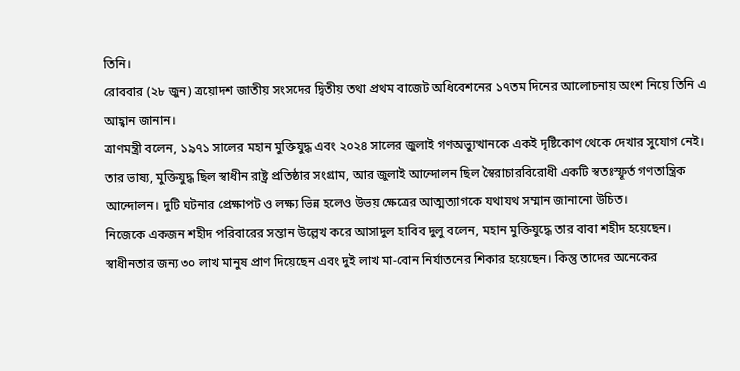তিনি।
রোববার (২৮ জুন) ত্রয়োদশ জাতীয় সংসদের দ্বিতীয় তথা প্রথম বাজেট অধিবেশনের ১৭তম দিনের আলোচনায় অংশ নিয়ে তিনি এ আহ্বান জানান।
ত্রাণমন্ত্রী বলেন, ১৯৭১ সালের মহান মুক্তিযুদ্ধ এবং ২০২৪ সালের জুলাই গণঅভ্যুত্থানকে একই দৃষ্টিকোণ থেকে দেখার সুযোগ নেই। তার ভাষ্য, মুক্তিযুদ্ধ ছিল স্বাধীন রাষ্ট্র প্রতিষ্ঠার সংগ্রাম, আর জুলাই আন্দোলন ছিল স্বৈরাচারবিরোধী একটি স্বতঃস্ফূর্ত গণতান্ত্রিক আন্দোলন। দুটি ঘটনার প্রেক্ষাপট ও লক্ষ্য ভিন্ন হলেও উভয় ক্ষেত্রের আত্মত্যাগকে যথাযথ সম্মান জানানো উচিত।
নিজেকে একজন শহীদ পরিবারের সন্তান উল্লেখ করে আসাদুল হাবিব দুলু বলেন, মহান মুক্তিযুদ্ধে তার বাবা শহীদ হয়েছেন। স্বাধীনতার জন্য ৩০ লাখ মানুষ প্রাণ দিয়েছেন এবং দুই লাখ মা-বোন নির্যাতনের শিকার হয়েছেন। কিন্তু তাদের অনেকের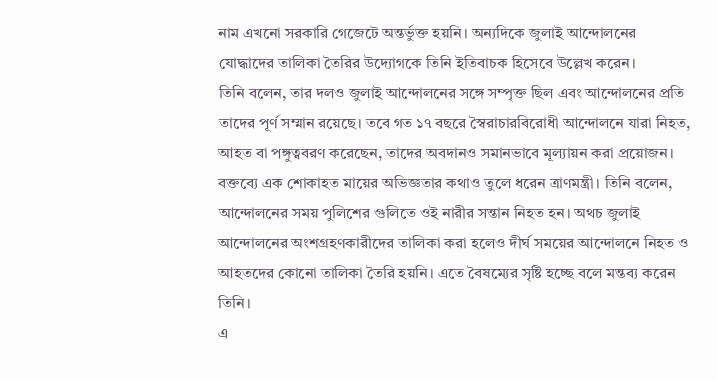নাম এখনো সরকারি গেজেটে অন্তর্ভুক্ত হয়নি। অন্যদিকে জুলাই আন্দোলনের যোদ্ধাদের তালিকা তৈরির উদ্যোগকে তিনি ইতিবাচক হিসেবে উল্লেখ করেন।
তিনি বলেন, তার দলও জুলাই আন্দোলনের সঙ্গে সম্পৃক্ত ছিল এবং আন্দোলনের প্রতি তাদের পূর্ণ সম্মান রয়েছে। তবে গত ১৭ বছরে স্বৈরাচারবিরোধী আন্দোলনে যারা নিহত, আহত বা পঙ্গুত্ববরণ করেছেন, তাদের অবদানও সমানভাবে মূল্যায়ন করা প্রয়োজন।
বক্তব্যে এক শোকাহত মায়ের অভিজ্ঞতার কথাও তুলে ধরেন ত্রাণমন্ত্রী। তিনি বলেন, আন্দোলনের সময় পুলিশের গুলিতে ওই নারীর সন্তান নিহত হন। অথচ জুলাই আন্দোলনের অংশগ্রহণকারীদের তালিকা করা হলেও দীর্ঘ সময়ের আন্দোলনে নিহত ও আহতদের কোনো তালিকা তৈরি হয়নি। এতে বৈষম্যের সৃষ্টি হচ্ছে বলে মন্তব্য করেন তিনি।
এ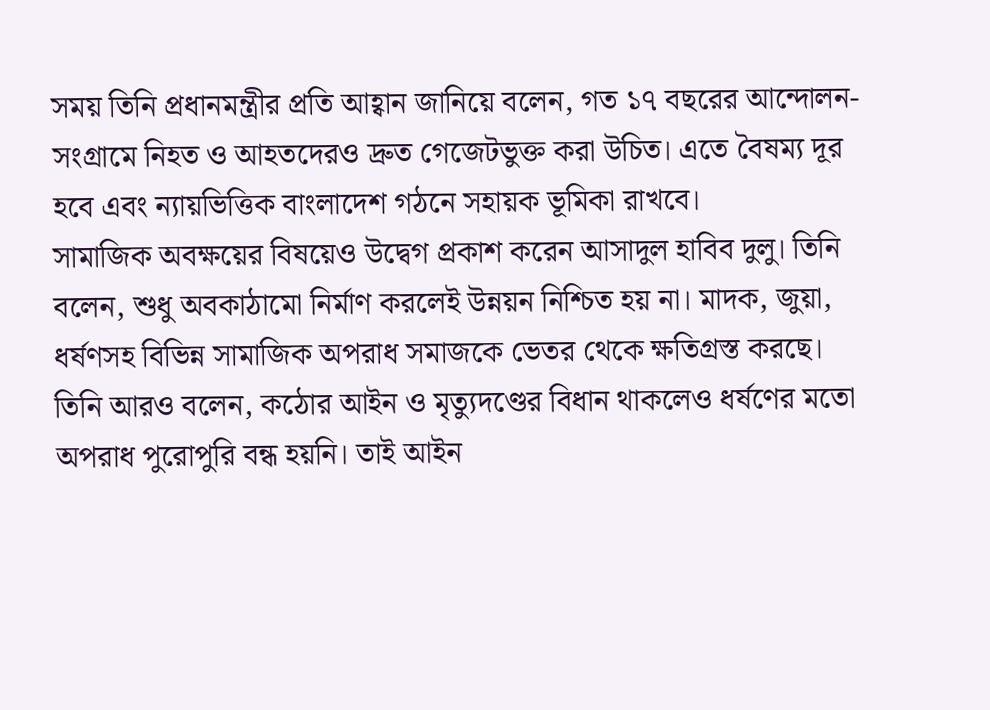সময় তিনি প্রধানমন্ত্রীর প্রতি আহ্বান জানিয়ে বলেন, গত ১৭ বছরের আন্দোলন-সংগ্রামে নিহত ও আহতদেরও দ্রুত গেজেটভুক্ত করা উচিত। এতে বৈষম্য দূর হবে এবং ন্যায়ভিত্তিক বাংলাদেশ গঠনে সহায়ক ভূমিকা রাখবে।
সামাজিক অবক্ষয়ের বিষয়েও উদ্বেগ প্রকাশ করেন আসাদুল হাবিব দুলু। তিনি বলেন, শুধু অবকাঠামো নির্মাণ করলেই উন্নয়ন নিশ্চিত হয় না। মাদক, জুয়া, ধর্ষণসহ বিভিন্ন সামাজিক অপরাধ সমাজকে ভেতর থেকে ক্ষতিগ্রস্ত করছে।
তিনি আরও বলেন, কঠোর আইন ও মৃত্যুদণ্ডের বিধান থাকলেও ধর্ষণের মতো অপরাধ পুরোপুরি বন্ধ হয়নি। তাই আইন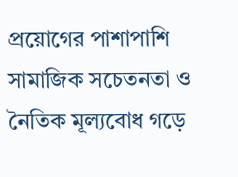প্রয়োগের পাশাপাশি সামাজিক সচেতনতা ও নৈতিক মূল্যবোধ গড়ে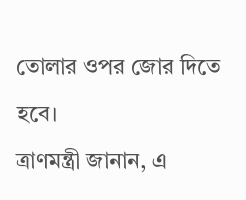তোলার ওপর জোর দিতে হবে।
ত্রাণমন্ত্রী জানান, এ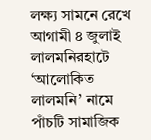লক্ষ্য সামনে রেখে আগামী ৪ জুলাই লালমনিরহাটে ‘আলোকিত লালমনি’ নামে পাঁচটি সামাজিক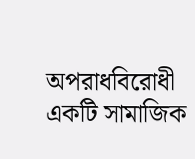অপরাধবিরোধী একটি সামাজিক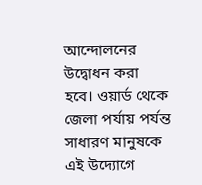আন্দোলনের উদ্বোধন করা হবে। ওয়ার্ড থেকে জেলা পর্যায় পর্যন্ত সাধারণ মানুষকে এই উদ্যোগে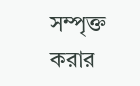সম্পৃক্ত করার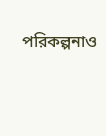পরিকল্পনাও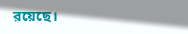রয়েছে।